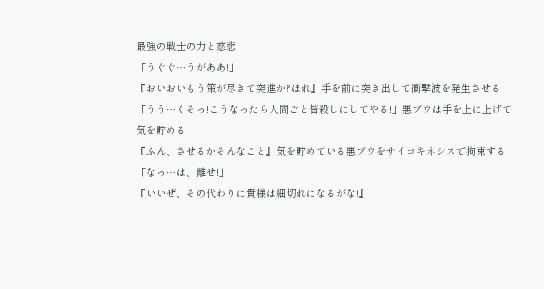最強の戦士の力と慈悲
「うぐぐ…うがああ!」
『おいおいもう策が尽きて突進か?ほれ』手を前に突き出して衝撃波を発生させる
「うう…くそっ!こうなったら人間ごと皆殺しにしてやる!」悪ブウは手を上に上げて気を貯める
『ふん、させるかそんなこと』気を貯めている悪ブウをサイコキネシスで拘束する
「なっ…は、離せ!」
『いいぜ、その代わりに貴様は細切れになるがな!』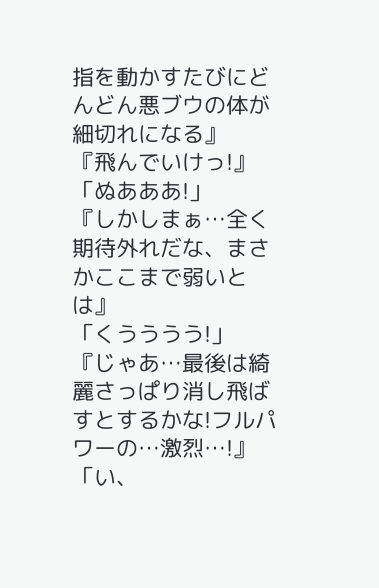指を動かすたびにどんどん悪ブウの体が細切れになる』
『飛んでいけっ!』
「ぬあああ!」
『しかしまぁ…全く期待外れだな、まさかここまで弱いとは』
「くうううう!」
『じゃあ…最後は綺麗さっぱり消し飛ばすとするかな!フルパワーの…激烈…!』
「い、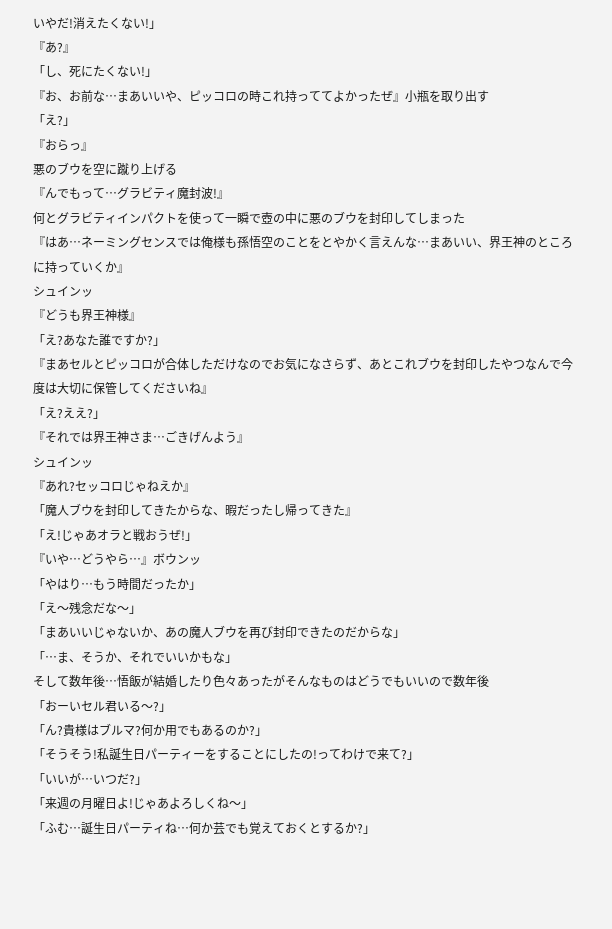いやだ!消えたくない!」
『あ?』
「し、死にたくない!」
『お、お前な…まあいいや、ピッコロの時これ持っててよかったぜ』小瓶を取り出す
「え?」
『おらっ』
悪のブウを空に蹴り上げる
『んでもって…グラビティ魔封波!』
何とグラビティインパクトを使って一瞬で壺の中に悪のブウを封印してしまった
『はあ…ネーミングセンスでは俺様も孫悟空のことをとやかく言えんな…まあいい、界王神のところに持っていくか』
シュインッ
『どうも界王神様』
「え?あなた誰ですか?」
『まあセルとピッコロが合体しただけなのでお気になさらず、あとこれブウを封印したやつなんで今度は大切に保管してくださいね』
「え?ええ?」
『それでは界王神さま…ごきげんよう』
シュインッ
『あれ?セッコロじゃねえか』
「魔人ブウを封印してきたからな、暇だったし帰ってきた』
「え!じゃあオラと戦おうぜ!」
『いや…どうやら…』ボウンッ
「やはり…もう時間だったか」
「え〜残念だな〜」
「まあいいじゃないか、あの魔人ブウを再び封印できたのだからな」
「…ま、そうか、それでいいかもな」
そして数年後…悟飯が結婚したり色々あったがそんなものはどうでもいいので数年後
「おーいセル君いる〜?」
「ん?貴様はブルマ?何か用でもあるのか?」
「そうそう!私誕生日パーティーをすることにしたの!ってわけで来て?」
「いいが…いつだ?」
「来週の月曜日よ!じゃあよろしくね〜」
「ふむ…誕生日パーティね…何か芸でも覚えておくとするか?」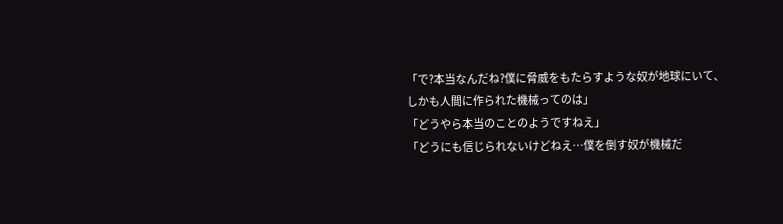「で?本当なんだね?僕に脅威をもたらすような奴が地球にいて、しかも人間に作られた機械ってのは」
「どうやら本当のことのようですねえ」
「どうにも信じられないけどねえ…僕を倒す奴が機械だ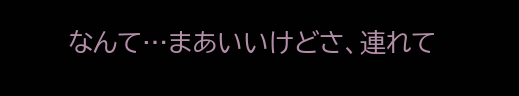なんて…まあいいけどさ、連れて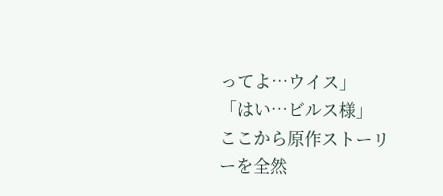ってよ…ウイス」
「はい…ビルス様」
ここから原作ストーリーを全然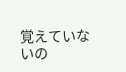覚えていないの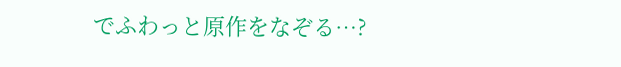でふわっと原作をなぞる…?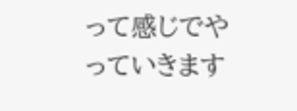って感じでやっていきます